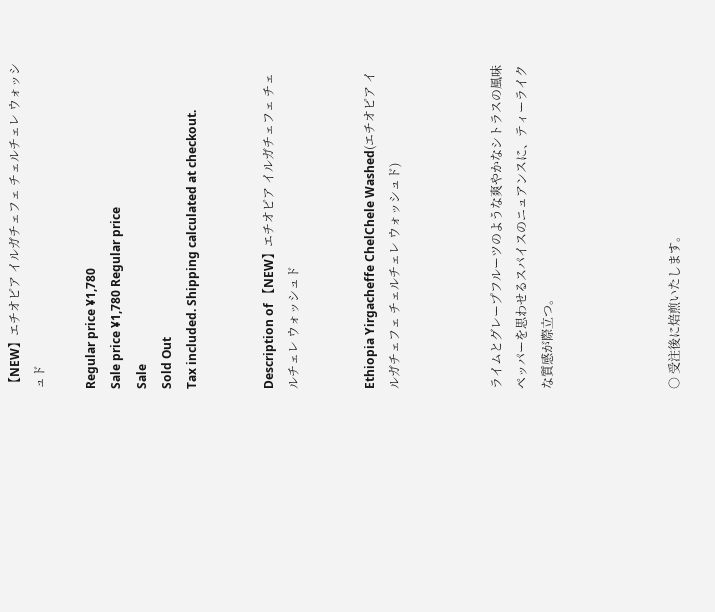【NEW】エチオピア イルガチェフェ チェルチェレ ウォッシュド

Regular price ¥1,780
Sale price ¥1,780 Regular price
Sale
Sold Out
Tax included. Shipping calculated at checkout.


Description of 【NEW】エチオピア イルガチェフェ チェルチェレ ウォッシュド


Ethiopia Yirgacheffe ChelChele Washed(エチオピア イルガチェフェ チェルチェレ ウォッシュド)



ライムとグレープフルーツのような爽やかなシトラスの風味
ペッパーを思わせるスパイスのニュアンスに、ティーライクな質感が際立つ。




○ 受注後に焙煎いたします。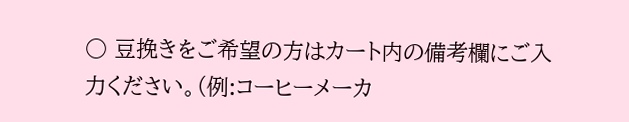○ 豆挽きをご希望の方はカート内の備考欄にご入力ください。(例:コーヒーメーカ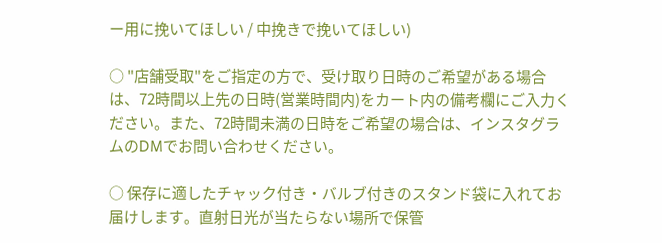ー用に挽いてほしい / 中挽きで挽いてほしい)

○ "店舗受取"をご指定の方で、受け取り日時のご希望がある場合は、72時間以上先の日時(営業時間内)をカート内の備考欄にご入力ください。また、72時間未満の日時をご希望の場合は、インスタグラムのDMでお問い合わせください。

○ 保存に適したチャック付き・バルブ付きのスタンド袋に入れてお届けします。直射日光が当たらない場所で保管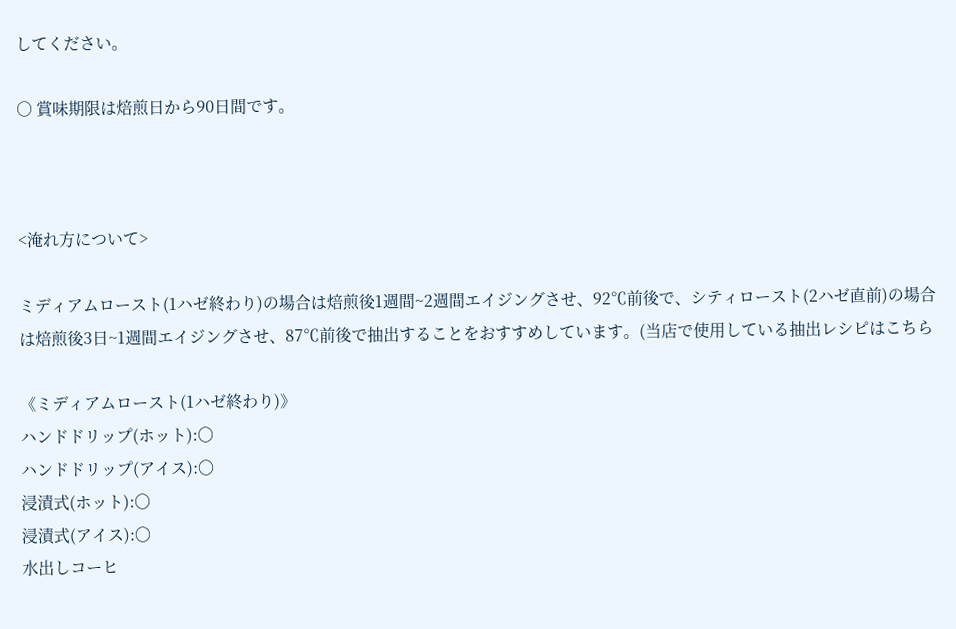してください。

○ 賞味期限は焙煎日から90日間です。



<淹れ方について>

ミディアムロースト(1ハゼ終わり)の場合は焙煎後1週間~2週間エイジングさせ、92℃前後で、シティロースト(2ハゼ直前)の場合は焙煎後3日~1週間エイジングさせ、87℃前後で抽出することをおすすめしています。(当店で使用している抽出レシピはこちら

《ミディアムロースト(1ハゼ終わり)》
ハンドドリップ(ホット):〇
ハンドドリップ(アイス):〇
浸漬式(ホット):〇
浸漬式(アイス):〇
水出しコーヒ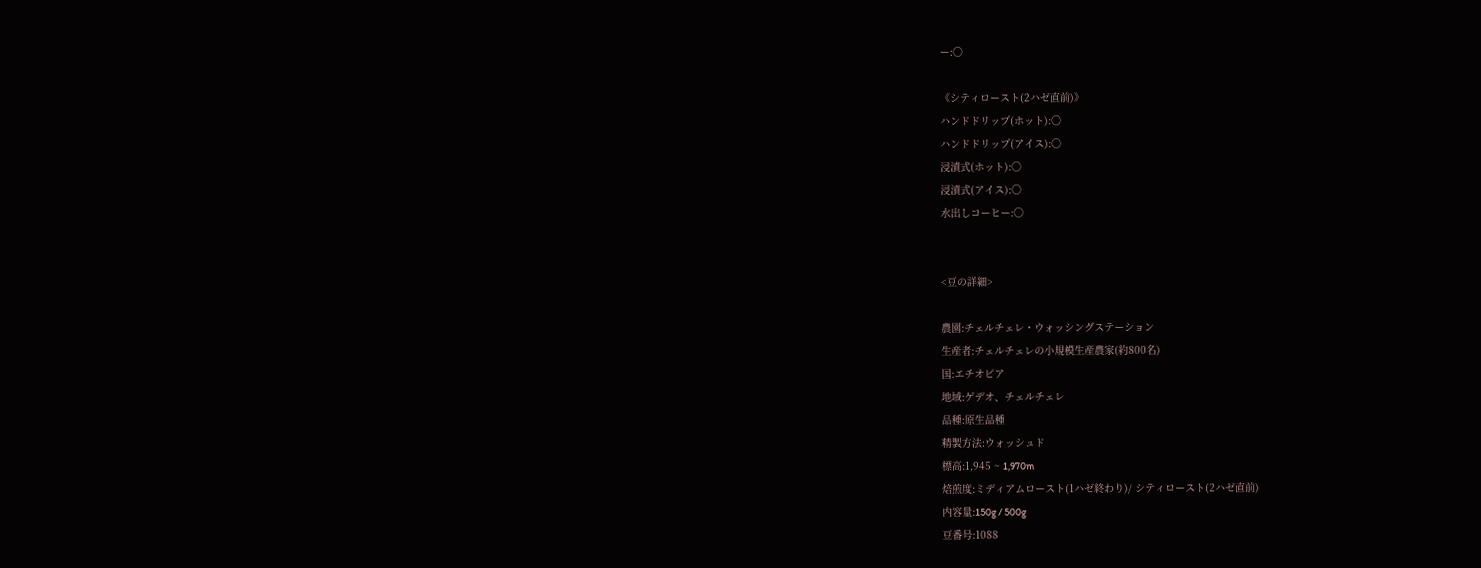ー:〇

《シティロースト(2ハゼ直前)》
ハンドドリップ(ホット):〇
ハンドドリップ(アイス):〇
浸漬式(ホット):〇
浸漬式(アイス):〇
水出しコーヒー:〇


<豆の詳細>

農園:チェルチェレ・ウォッシングステーション
生産者:チェルチェレの小規模生産農家(約800名)
国:エチオピア
地域:ゲデオ、チェルチェレ
品種:原生品種
精製方法:ウォッシュド
標高:1,945 ~ 1,970m
焙煎度:ミディアムロースト(1ハゼ終わり)/ シティロースト(2ハゼ直前)
内容量:150g / 500g
豆番号:1088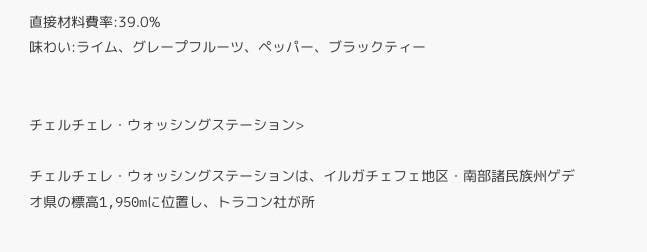直接材料費率:39.0%
味わい:ライム、グレープフルーツ、ペッパー、ブラックティー


チェルチェレ・ウォッシングステーション>

チェルチェレ・ウォッシングステーションは、イルガチェフェ地区・南部諸民族州ゲデオ県の標高1,950mに位置し、トラコン社が所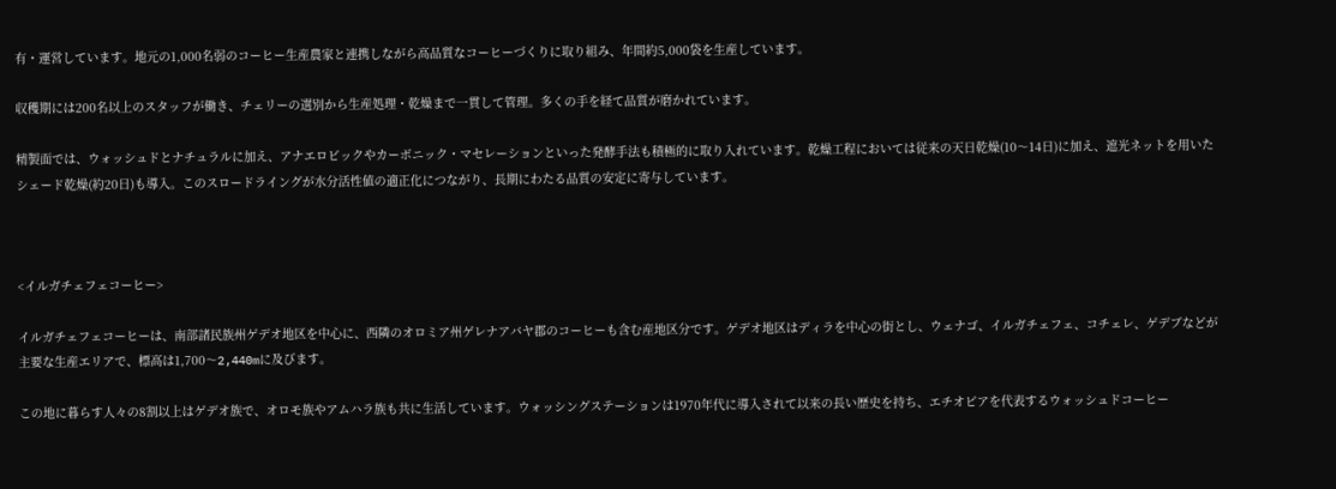有・運営しています。地元の1,000名弱のコーヒー生産農家と連携しながら高品質なコーヒーづくりに取り組み、年間約5,000袋を生産しています。

収穫期には200名以上のスタッフが働き、チェリーの選別から生産処理・乾燥まで一貫して管理。多くの手を経て品質が磨かれています。

精製面では、ウォッシュドとナチュラルに加え、アナエロビックやカーボニック・マセレーションといった発酵手法も積極的に取り入れています。乾燥工程においては従来の天日乾燥(10〜14日)に加え、遮光ネットを用いたシェード乾燥(約20日)も導入。このスロードライングが水分活性値の適正化につながり、長期にわたる品質の安定に寄与しています。



<イルガチェフェコーヒー>

イルガチェフェコーヒーは、南部諸民族州ゲデオ地区を中心に、西隣のオロミア州ゲレナアバヤ郡のコーヒーも含む産地区分です。ゲデオ地区はディラを中心の街とし、ウェナゴ、イルガチェフェ、コチェレ、ゲデブなどが主要な生産エリアで、標高は1,700〜2,440mに及びます。

この地に暮らす人々の8割以上はゲデオ族で、オロモ族やアムハラ族も共に生活しています。ウォッシングステーションは1970年代に導入されて以来の長い歴史を持ち、エチオピアを代表するウォッシュドコーヒー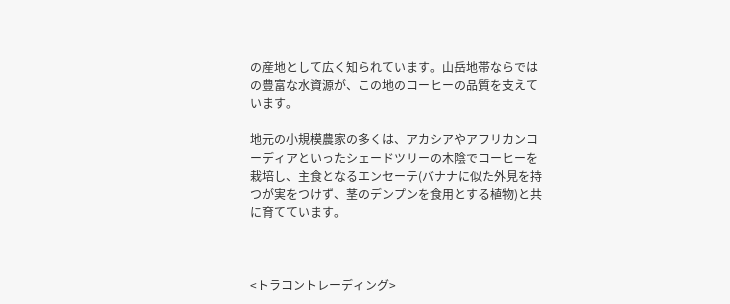の産地として広く知られています。山岳地帯ならではの豊富な水資源が、この地のコーヒーの品質を支えています。

地元の小規模農家の多くは、アカシアやアフリカンコーディアといったシェードツリーの木陰でコーヒーを栽培し、主食となるエンセーテ(バナナに似た外見を持つが実をつけず、茎のデンプンを食用とする植物)と共に育てています。



<トラコントレーディング>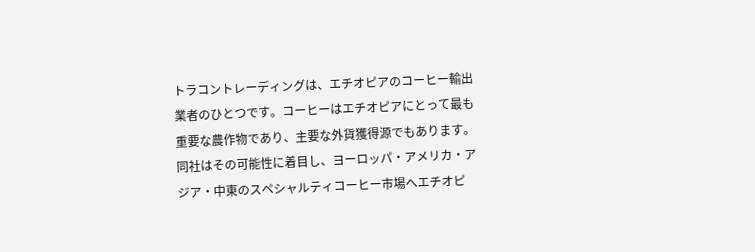トラコントレーディングは、エチオピアのコーヒー輸出業者のひとつです。コーヒーはエチオピアにとって最も重要な農作物であり、主要な外貨獲得源でもあります。同社はその可能性に着目し、ヨーロッパ・アメリカ・アジア・中東のスペシャルティコーヒー市場へエチオピ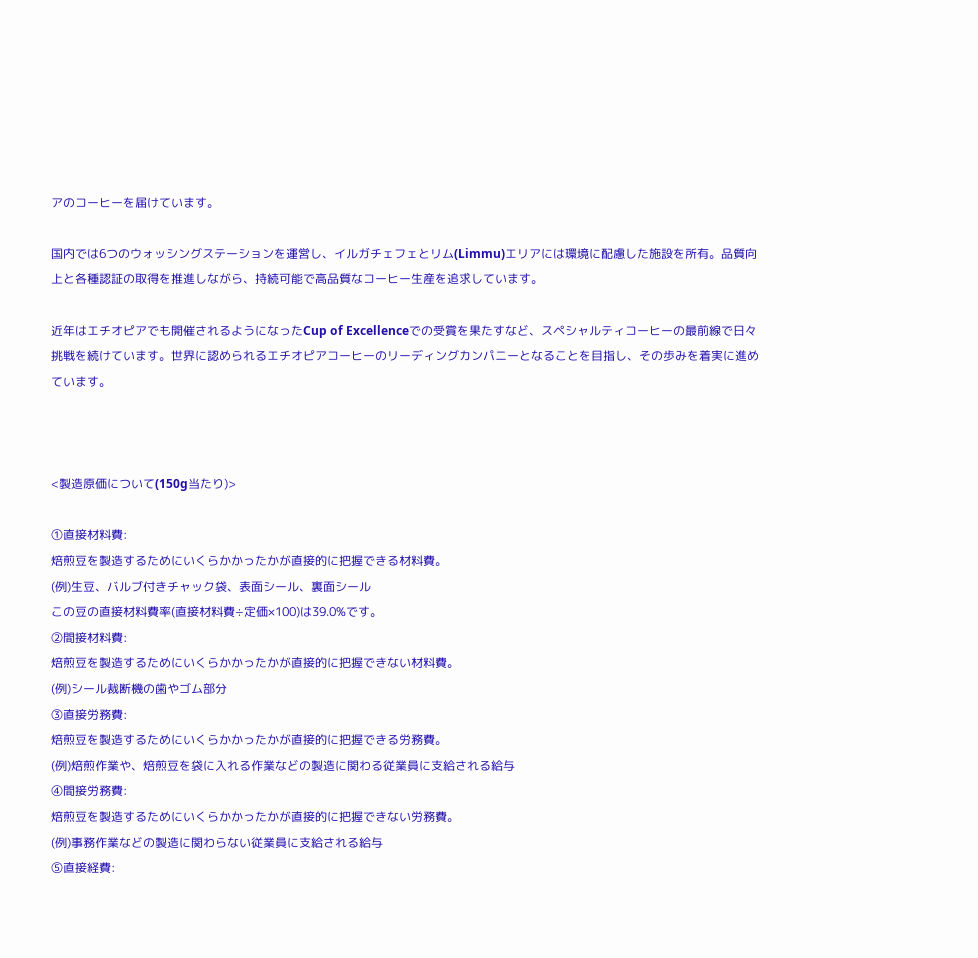アのコーヒーを届けています。

国内では6つのウォッシングステーションを運営し、イルガチェフェとリム(Limmu)エリアには環境に配慮した施設を所有。品質向上と各種認証の取得を推進しながら、持続可能で高品質なコーヒー生産を追求しています。

近年はエチオピアでも開催されるようになったCup of Excellenceでの受賞を果たすなど、スペシャルティコーヒーの最前線で日々挑戦を続けています。世界に認められるエチオピアコーヒーのリーディングカンパニーとなることを目指し、その歩みを着実に進めています。



<製造原価について(150g当たり)>

①直接材料費:
焙煎豆を製造するためにいくらかかったかが直接的に把握できる材料費。
(例)生豆、バルブ付きチャック袋、表面シール、裏面シール
この豆の直接材料費率(直接材料費÷定価×100)は39.0%です。
②間接材料費:
焙煎豆を製造するためにいくらかかったかが直接的に把握できない材料費。
(例)シール裁断機の歯やゴム部分
③直接労務費:
焙煎豆を製造するためにいくらかかったかが直接的に把握できる労務費。
(例)焙煎作業や、焙煎豆を袋に入れる作業などの製造に関わる従業員に支給される給与
④間接労務費:
焙煎豆を製造するためにいくらかかったかが直接的に把握できない労務費。
(例)事務作業などの製造に関わらない従業員に支給される給与
⑤直接経費: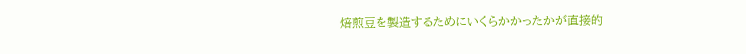焙煎豆を製造するためにいくらかかったかが直接的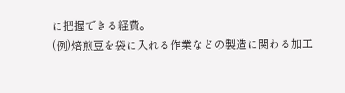に把握できる経費。
(例)焙煎豆を袋に入れる作業などの製造に関わる加工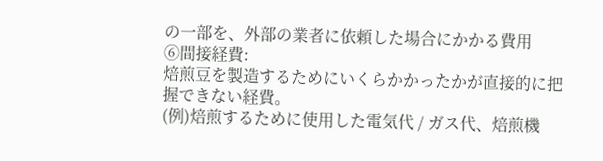の一部を、外部の業者に依頼した場合にかかる費用
⑥間接経費:
焙煎豆を製造するためにいくらかかったかが直接的に把握できない経費。
(例)焙煎するために使用した電気代 / ガス代、焙煎機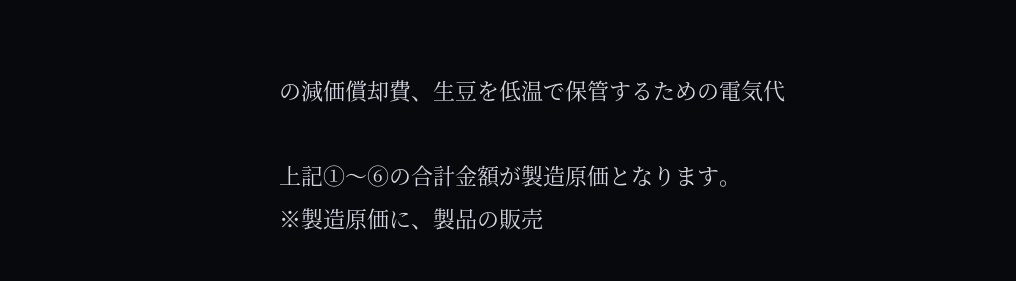の減価償却費、生豆を低温で保管するための電気代

上記①〜⑥の合計金額が製造原価となります。
※製造原価に、製品の販売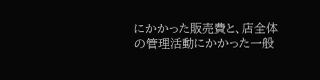にかかった販売費と、店全体の管理活動にかかった一般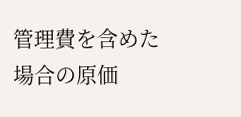管理費を含めた場合の原価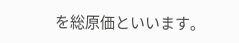を総原価といいます。